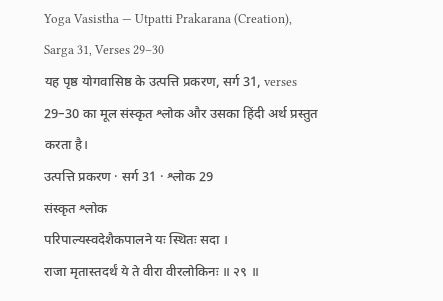Yoga Vasistha — Utpatti Prakarana (Creation), Sarga 31, Verses 29–30
यह पृष्ठ योगवासिष्ठ के उत्पत्ति प्रकरण, सर्ग 31, verses 29–30 का मूल संस्कृत श्लोक और उसका हिंदी अर्थ प्रस्तुत करता है।
उत्पत्ति प्रकरण · सर्ग 31 · श्लोक 29
संस्कृत श्लोक
परिपाल्यस्वदेशैकपालने यः स्थितः सदा ।
राजा मृतास्तदर्थं ये ते वीरा वीरलोकिनः ॥ २९ ॥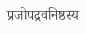प्रजोपद्रवनिष्ठस्य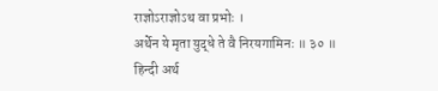राज्ञोऽराज्ञोऽथ वा प्रभोः ।
अर्थेन ये मृता युद्धे ते वै निरयगामिनः ॥ ३० ॥
हिन्दी अर्थ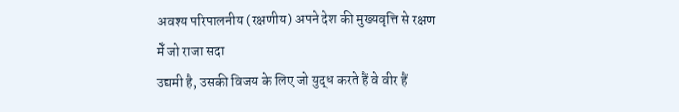अवश्य परिपालनीय (रक्षणीय) अपने देश की मुख्यवृत्ति से रक्षण मेँ जो राजा सदा
उद्यमी है, उसकी विजय के लिए जो युद्ध करते हैं वे वीर हैं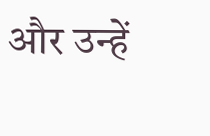और उन्हें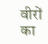वीरों का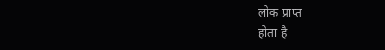लोक प्राप्त
होता है